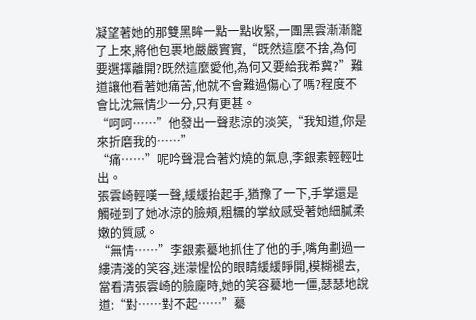凝望著她的那雙黑眸一點一點收緊,一團黑雲漸漸籠了上來,將他包裹地嚴嚴實實,“既然這麼不捨,為何要選擇離開?既然這麼愛他,為何又要給我希冀?”難道讓他看著她痛苦,他就不會難過傷心了嗎?程度不會比沈無情少一分,只有更甚。
“呵呵……”他發出一聲悲涼的淡笑,“我知道,你是來折磨我的……”
“痛……”呢吟聲混合著灼燒的氣息,李銀素輕輕吐出。
張雲崎輕嘆一聲,緩緩抬起手,猶豫了一下,手掌還是觸碰到了她冰涼的臉頰,粗糲的掌紋感受著她細膩柔嫩的質感。
“無情……”李銀素驀地抓住了他的手,嘴角劃過一縷清淺的笑容,迷濛惺忪的眼睛緩緩睜開,模糊褪去,當看清張雲崎的臉龐時,她的笑容驀地一僵,瑟瑟地說道:“對……對不起……”驀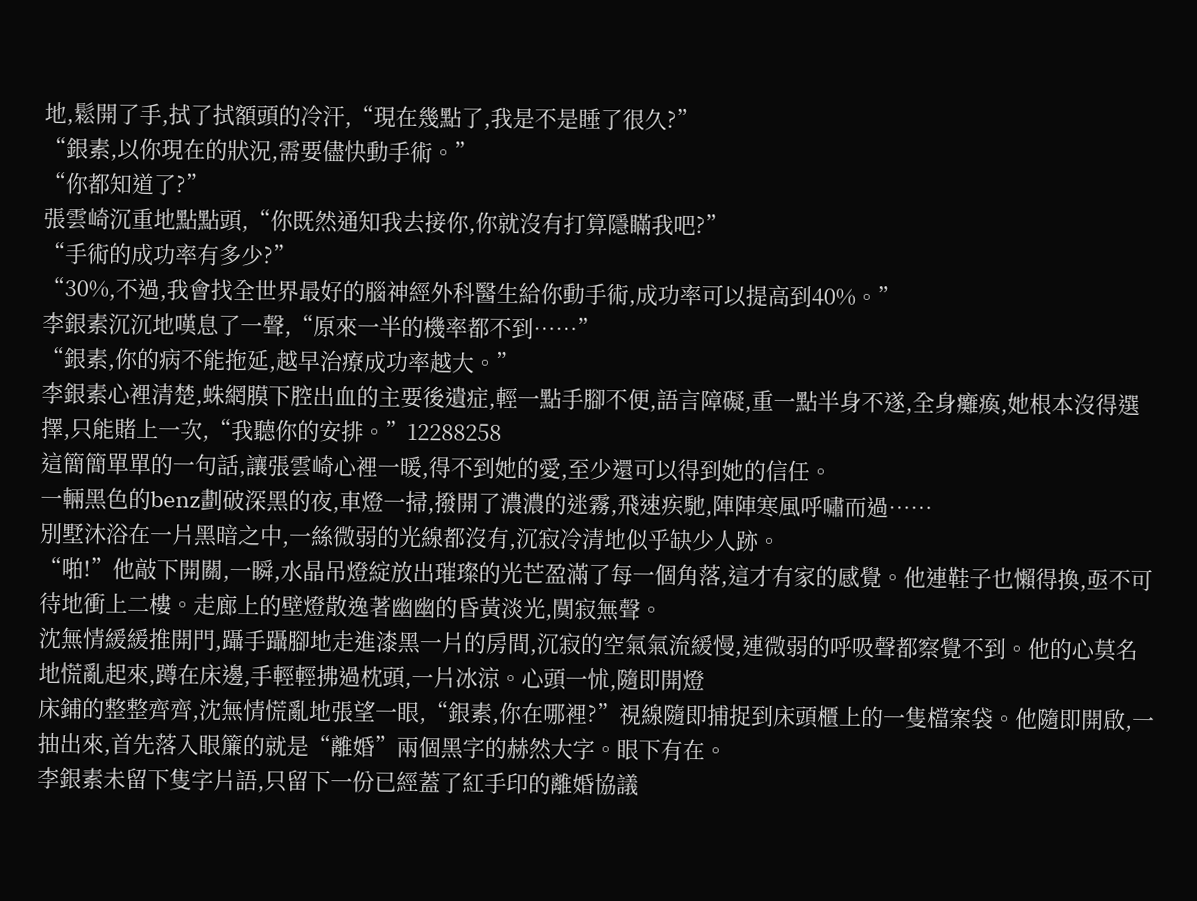地,鬆開了手,拭了拭額頭的冷汗,“現在幾點了,我是不是睡了很久?”
“銀素,以你現在的狀況,需要儘快動手術。”
“你都知道了?”
張雲崎沉重地點點頭,“你既然通知我去接你,你就沒有打算隱瞞我吧?”
“手術的成功率有多少?”
“30%,不過,我會找全世界最好的腦神經外科醫生給你動手術,成功率可以提高到40%。”
李銀素沉沉地嘆息了一聲,“原來一半的機率都不到……”
“銀素,你的病不能拖延,越早治療成功率越大。”
李銀素心裡清楚,蛛網膜下腔出血的主要後遺症,輕一點手腳不便,語言障礙,重一點半身不遂,全身癱瘓,她根本沒得選擇,只能賭上一次,“我聽你的安排。”12288258
這簡簡單單的一句話,讓張雲崎心裡一暖,得不到她的愛,至少還可以得到她的信任。
一輛黑色的benz劃破深黑的夜,車燈一掃,撥開了濃濃的迷霧,飛速疾馳,陣陣寒風呼嘯而過……
別墅沐浴在一片黑暗之中,一絲微弱的光線都沒有,沉寂冷清地似乎缺少人跡。
“啪!”他敲下開關,一瞬,水晶吊燈綻放出璀璨的光芒盈滿了每一個角落,這才有家的感覺。他連鞋子也懶得換,亟不可待地衝上二樓。走廊上的壁燈散逸著幽幽的昏黃淡光,闃寂無聲。
沈無情緩緩推開門,躡手躡腳地走進漆黑一片的房間,沉寂的空氣氣流緩慢,連微弱的呼吸聲都察覺不到。他的心莫名地慌亂起來,蹲在床邊,手輕輕拂過枕頭,一片冰涼。心頭一怵,隨即開燈
床鋪的整整齊齊,沈無情慌亂地張望一眼,“銀素,你在哪裡?”視線隨即捕捉到床頭櫃上的一隻檔案袋。他隨即開啟,一抽出來,首先落入眼簾的就是“離婚”兩個黑字的赫然大字。眼下有在。
李銀素未留下隻字片語,只留下一份已經蓋了紅手印的離婚協議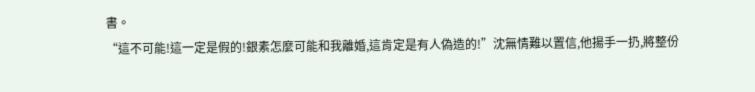書。
“這不可能!這一定是假的!銀素怎麼可能和我離婚,這肯定是有人偽造的!”沈無情難以置信,他揚手一扔,將整份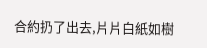合約扔了出去,片片白紙如樹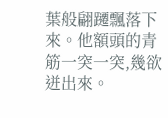葉般翩躚飄落下來。他額頭的青筋一突一突,幾欲迸出來。